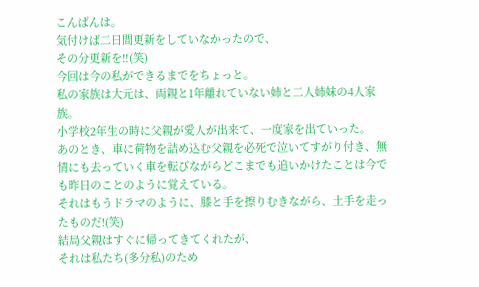こんばんは。
気付けば二日間更新をしていなかったので、
その分更新を‼(笑)
今回は今の私ができるまでをちょっと。
私の家族は大元は、両親と1年離れていない姉と二人姉妹の4人家族。
小学校2年生の時に父親が愛人が出来て、一度家を出ていった。
あのとき、車に荷物を詰め込む父親を必死で泣いてすがり付き、無情にも去っていく車を転びながらどこまでも追いかけたことは今でも昨日のことのように覚えている。
それはもうドラマのように、膝と手を擦りむきながら、土手を走ったものだ!(笑)
結局父親はすぐに帰ってきてくれたが、
それは私たち(多分私)のため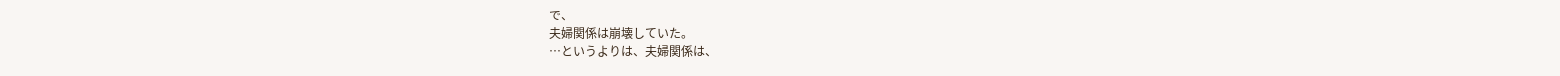で、
夫婦関係は崩壊していた。
…というよりは、夫婦関係は、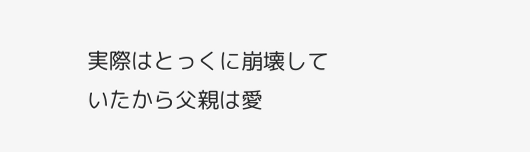実際はとっくに崩壊していたから父親は愛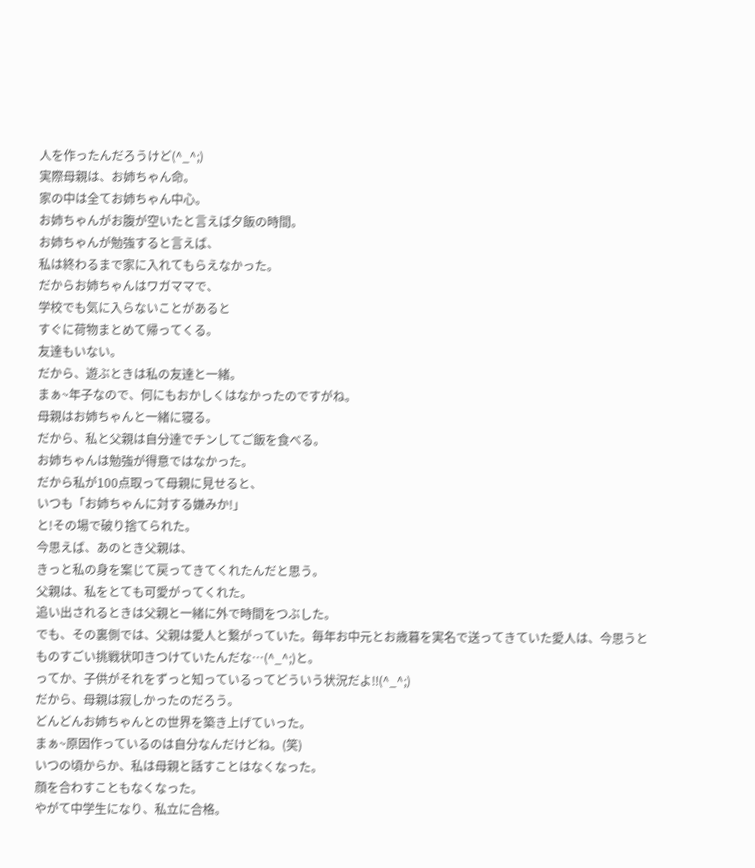人を作ったんだろうけど(^_^;)
実際母親は、お姉ちゃん命。
家の中は全てお姉ちゃん中心。
お姉ちゃんがお腹が空いたと言えば夕飯の時間。
お姉ちゃんが勉強すると言えば、
私は終わるまで家に入れてもらえなかった。
だからお姉ちゃんはワガママで、
学校でも気に入らないことがあると
すぐに荷物まとめて帰ってくる。
友達もいない。
だから、遊ぶときは私の友達と一緒。
まぁ~年子なので、何にもおかしくはなかったのですがね。
母親はお姉ちゃんと一緒に寝る。
だから、私と父親は自分達でチンしてご飯を食べる。
お姉ちゃんは勉強が得意ではなかった。
だから私が100点取って母親に見せると、
いつも「お姉ちゃんに対する嫌みか!」
と!その場で破り捨てられた。
今思えば、あのとき父親は、
きっと私の身を案じて戻ってきてくれたんだと思う。
父親は、私をとても可愛がってくれた。
追い出されるときは父親と一緒に外で時間をつぶした。
でも、その裏側では、父親は愛人と繋がっていた。毎年お中元とお歳暮を実名で送ってきていた愛人は、今思うとものすごい挑戦状叩きつけていたんだな…(^_^;)と。
ってか、子供がそれをずっと知っているってどういう状況だよ‼(^_^;)
だから、母親は寂しかったのだろう。
どんどんお姉ちゃんとの世界を築き上げていった。
まぁ~原因作っているのは自分なんだけどね。(笑)
いつの頃からか、私は母親と話すことはなくなった。
顔を合わすこともなくなった。
やがて中学生になり、私立に合格。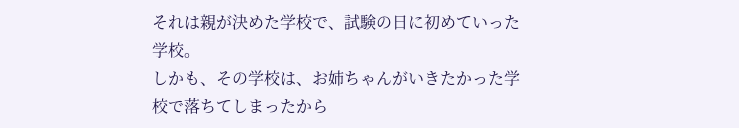それは親が決めた学校で、試験の日に初めていった学校。
しかも、その学校は、お姉ちゃんがいきたかった学校で落ちてしまったから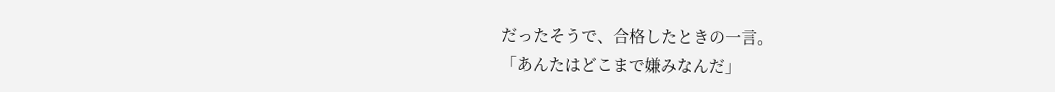だったそうで、合格したときの一言。
「あんたはどこまで嫌みなんだ」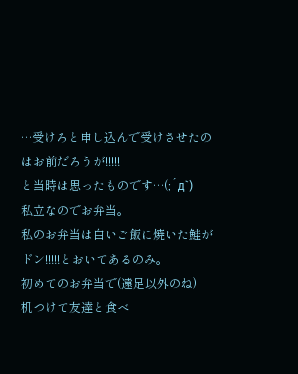…受けろと申し込んで受けさせたのはお前だろうが!!!!!
と当時は思ったものです…(;´д`)
私立なのでお弁当。
私のお弁当は白いご飯に焼いた鮭がドン!!!!!とおいてあるのみ。
初めてのお弁当で(遠足以外のね)
机つけて友達と食べ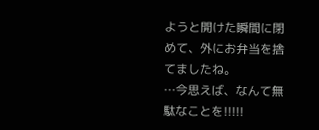ようと開けた瞬間に閉めて、外にお弁当を捨てましたね。
…今思えば、なんて無駄なことを!!!!!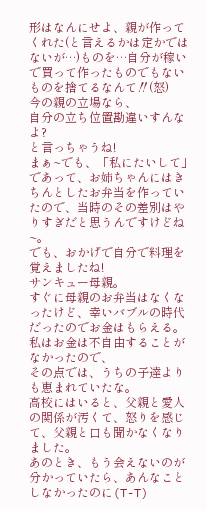形はなんにせよ、親が作ってくれた(と言えるかは定かではないが…)ものを…自分が稼いで買って作ったものでもないものを捨てるなんて‼(怒)
今の親の立場なら、
自分の立ち位置勘違いすんなよ?
と言っちゃうね!
まぁ~でも、「私にたいして」であって、お姉ちゃんにはきちんとしたお弁当を作っていたので、当時のその差別はやりすぎだと思うんですけどね~。
でも、おかげで自分で料理を覚えましたね!
サンキュー母親。
すぐに母親のお弁当はなくなったけど、幸いバブルの時代だったのでお金はもらえる。
私はお金は不自由することがなかったので、
その点では、うちの子達よりも恵まれていたな。
高校にはいると、父親と愛人の関係が汚くて、怒りを感じて、父親と口も聞かなくなりました。
あのとき、もう会えないのが分かっていたら、あんなことしなかったのに(T-T)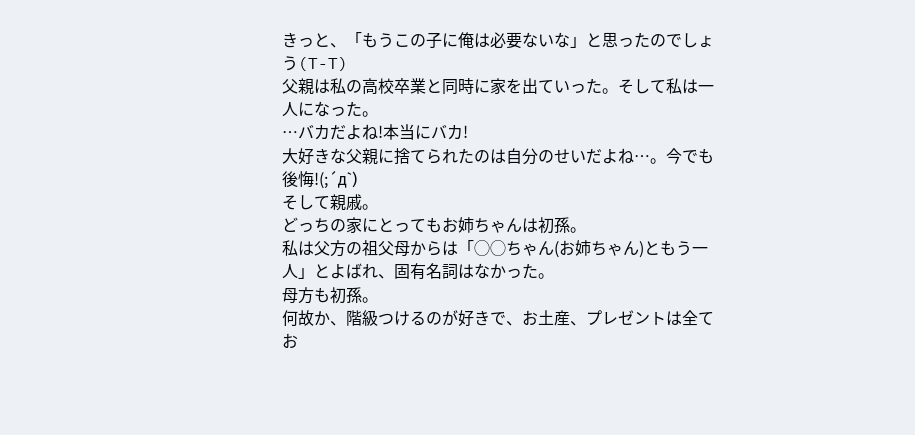きっと、「もうこの子に俺は必要ないな」と思ったのでしょう(T-T)
父親は私の高校卒業と同時に家を出ていった。そして私は一人になった。
…バカだよね!本当にバカ!
大好きな父親に捨てられたのは自分のせいだよね…。今でも後悔!(;´д`)
そして親戚。
どっちの家にとってもお姉ちゃんは初孫。
私は父方の祖父母からは「◯◯ちゃん(お姉ちゃん)ともう一人」とよばれ、固有名詞はなかった。
母方も初孫。
何故か、階級つけるのが好きで、お土産、プレゼントは全てお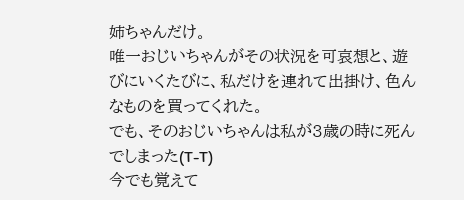姉ちゃんだけ。
唯一おじいちゃんがその状況を可哀想と、遊びにいくたびに、私だけを連れて出掛け、色んなものを買ってくれた。
でも、そのおじいちゃんは私が3歳の時に死んでしまった(T-T)
今でも覚えて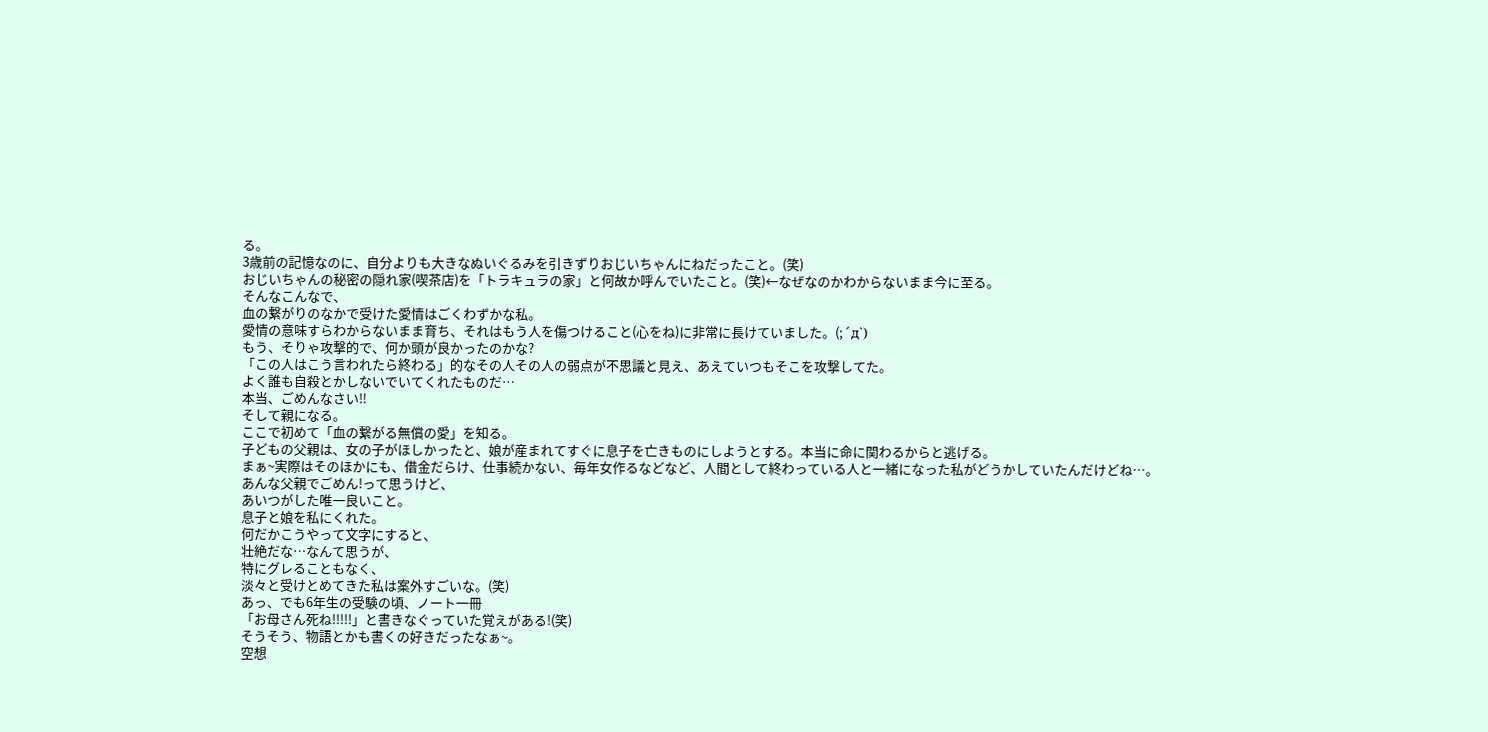る。
3歳前の記憶なのに、自分よりも大きなぬいぐるみを引きずりおじいちゃんにねだったこと。(笑)
おじいちゃんの秘密の隠れ家(喫茶店)を「トラキュラの家」と何故か呼んでいたこと。(笑)←なぜなのかわからないまま今に至る。
そんなこんなで、
血の繋がりのなかで受けた愛情はごくわずかな私。
愛情の意味すらわからないまま育ち、それはもう人を傷つけること(心をね)に非常に長けていました。(;´д`)
もう、そりゃ攻撃的で、何か頭が良かったのかな?
「この人はこう言われたら終わる」的なその人その人の弱点が不思議と見え、あえていつもそこを攻撃してた。
よく誰も自殺とかしないでいてくれたものだ…
本当、ごめんなさい‼
そして親になる。
ここで初めて「血の繋がる無償の愛」を知る。
子どもの父親は、女の子がほしかったと、娘が産まれてすぐに息子を亡きものにしようとする。本当に命に関わるからと逃げる。
まぁ~実際はそのほかにも、借金だらけ、仕事続かない、毎年女作るなどなど、人間として終わっている人と一緒になった私がどうかしていたんだけどね…。
あんな父親でごめん!って思うけど、
あいつがした唯一良いこと。
息子と娘を私にくれた。
何だかこうやって文字にすると、
壮絶だな…なんて思うが、
特にグレることもなく、
淡々と受けとめてきた私は案外すごいな。(笑)
あっ、でも6年生の受験の頃、ノート一冊
「お母さん死ね!!!!!」と書きなぐっていた覚えがある!(笑)
そうそう、物語とかも書くの好きだったなぁ~。
空想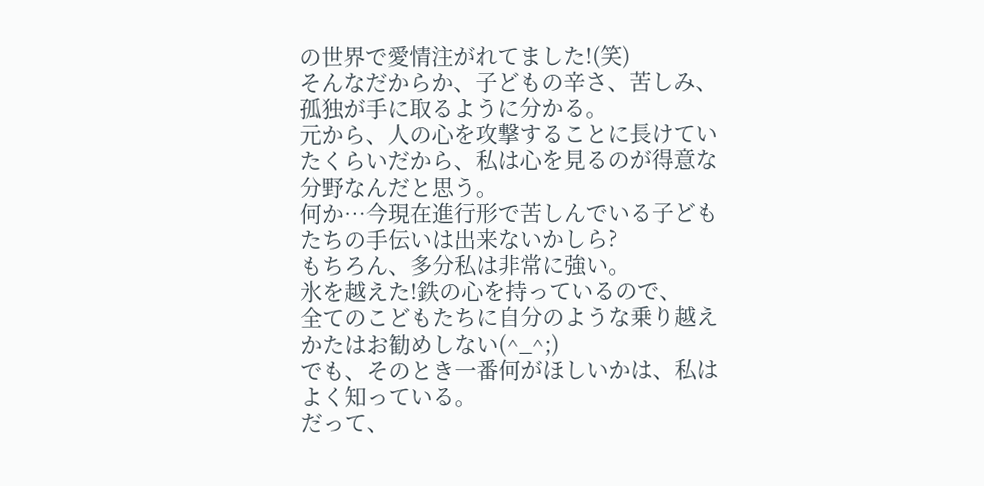の世界で愛情注がれてました!(笑)
そんなだからか、子どもの辛さ、苦しみ、
孤独が手に取るように分かる。
元から、人の心を攻撃することに長けていたくらいだから、私は心を見るのが得意な分野なんだと思う。
何か…今現在進行形で苦しんでいる子どもたちの手伝いは出来ないかしら?
もちろん、多分私は非常に強い。
氷を越えた!鉄の心を持っているので、
全てのこどもたちに自分のような乗り越えかたはお勧めしない(^_^;)
でも、そのとき一番何がほしいかは、私はよく知っている。
だって、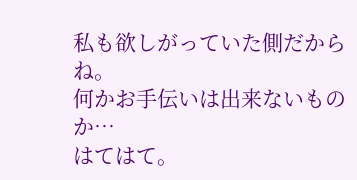私も欲しがっていた側だからね。
何かお手伝いは出来ないものか…
はてはて。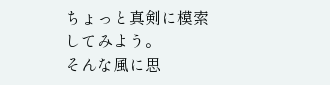ちょっと真剣に模索してみよう。
そんな風に思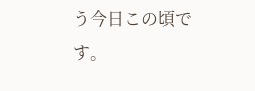う今日この頃です。